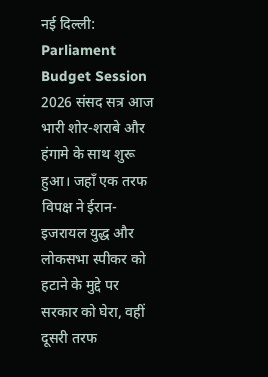नई दिल्ली: Parliament Budget Session 2026 संसद सत्र आज भारी शोर-शराबे और हंगामे के साथ शुरू हुआ। जहाँ एक तरफ विपक्ष ने ईरान-इजरायल युद्ध और लोकसभा स्पीकर को हटाने के मुद्दे पर सरकार को घेरा, वहीं दूसरी तरफ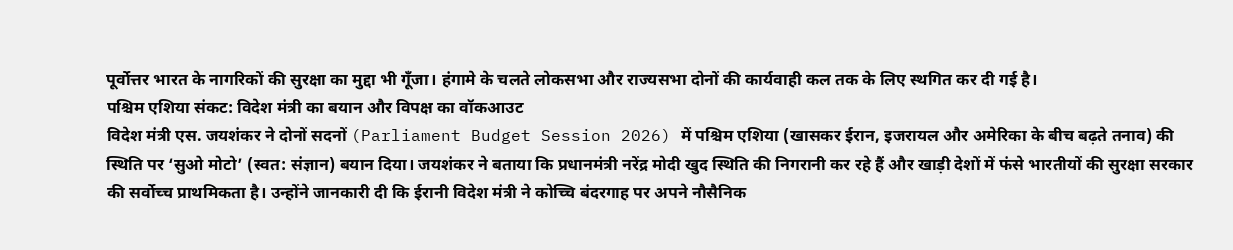पूर्वोत्तर भारत के नागरिकों की सुरक्षा का मुद्दा भी गूँजा। हंगामे के चलते लोकसभा और राज्यसभा दोनों की कार्यवाही कल तक के लिए स्थगित कर दी गई है।
पश्चिम एशिया संकट: विदेश मंत्री का बयान और विपक्ष का वॉकआउट
विदेश मंत्री एस. जयशंकर ने दोनों सदनों (Parliament Budget Session 2026) में पश्चिम एशिया (खासकर ईरान, इजरायल और अमेरिका के बीच बढ़ते तनाव) की स्थिति पर ‘सुओ मोटो’ (स्वत: संज्ञान) बयान दिया। जयशंकर ने बताया कि प्रधानमंत्री नरेंद्र मोदी खुद स्थिति की निगरानी कर रहे हैं और खाड़ी देशों में फंसे भारतीयों की सुरक्षा सरकार की सर्वोच्च प्राथमिकता है। उन्होंने जानकारी दी कि ईरानी विदेश मंत्री ने कोच्चि बंदरगाह पर अपने नौसैनिक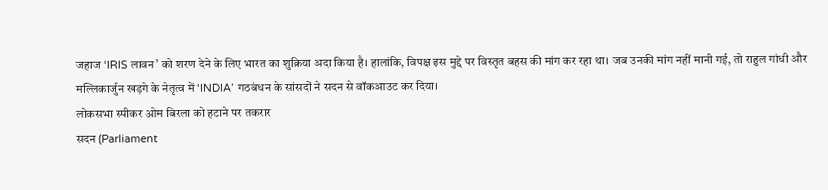जहाज ‘IRIS लावन’ को शरण देने के लिए भारत का शुक्रिया अदा किया है। हालांकि, विपक्ष इस मुद्दे पर विस्तृत बहस की मांग कर रहा था। जब उनकी मांग नहीं मानी गई, तो राहुल गांधी और मल्लिकार्जुन खड़गे के नेतृत्व में ‘INDIA’ गठबंधन के सांसदों ने सदन से वॉकआउट कर दिया।
लोकसभा स्पीकर ओम बिरला को हटाने पर तकरार
सदन (Parliament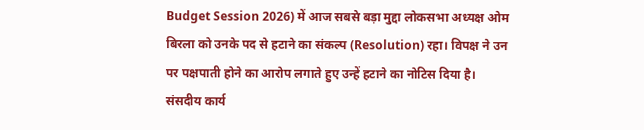Budget Session 2026) में आज सबसे बड़ा मुद्दा लोकसभा अध्यक्ष ओम बिरला को उनके पद से हटाने का संकल्प (Resolution) रहा। विपक्ष ने उन पर पक्षपाती होने का आरोप लगाते हुए उन्हें हटाने का नोटिस दिया है। संसदीय कार्य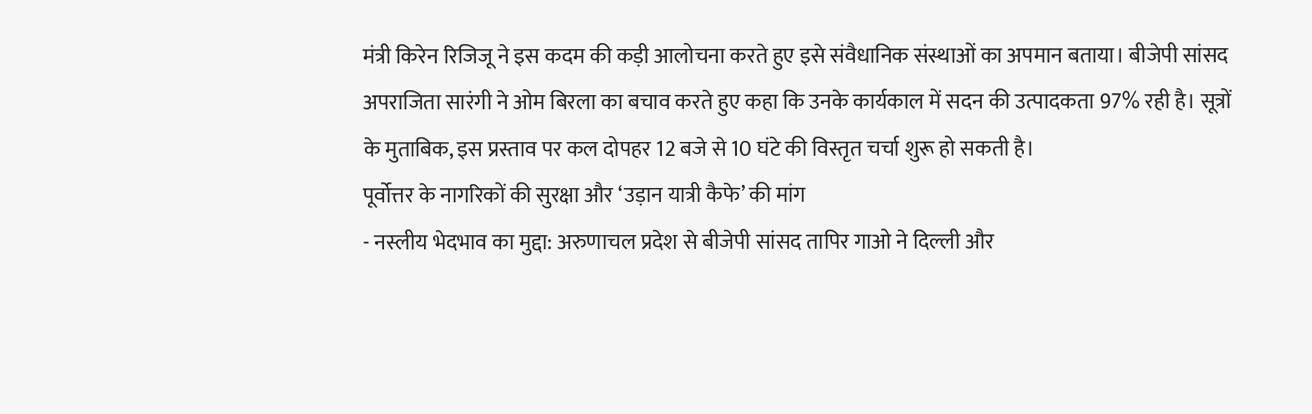मंत्री किरेन रिजिजू ने इस कदम की कड़ी आलोचना करते हुए इसे संवैधानिक संस्थाओं का अपमान बताया। बीजेपी सांसद अपराजिता सारंगी ने ओम बिरला का बचाव करते हुए कहा कि उनके कार्यकाल में सदन की उत्पादकता 97% रही है। सूत्रों के मुताबिक, इस प्रस्ताव पर कल दोपहर 12 बजे से 10 घंटे की विस्तृत चर्चा शुरू हो सकती है।
पूर्वोत्तर के नागरिकों की सुरक्षा और ‘उड़ान यात्री कैफे’ की मांग
- नस्लीय भेदभाव का मुद्दा: अरुणाचल प्रदेश से बीजेपी सांसद तापिर गाओ ने दिल्ली और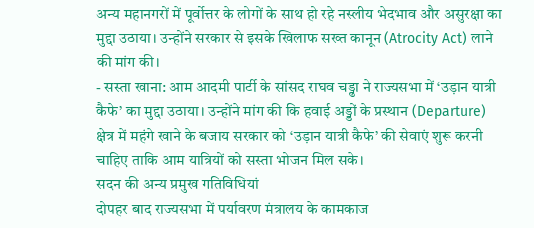अन्य महानगरों में पूर्वोत्तर के लोगों के साथ हो रहे नस्लीय भेदभाव और असुरक्षा का मुद्दा उठाया। उन्होंने सरकार से इसके खिलाफ सख्त कानून (Atrocity Act) लाने की मांग की।
- सस्ता खाना: आम आदमी पार्टी के सांसद राघव चड्ढा ने राज्यसभा में ‘उड़ान यात्री कैफे’ का मुद्दा उठाया। उन्होंने मांग की कि हवाई अड्डों के प्रस्थान (Departure) क्षेत्र में महंगे खाने के बजाय सरकार को ‘उड़ान यात्री कैफे’ की सेवाएं शुरू करनी चाहिए ताकि आम यात्रियों को सस्ता भोजन मिल सके।
सदन की अन्य प्रमुख गतिविधियां
दोपहर बाद राज्यसभा में पर्यावरण मंत्रालय के कामकाज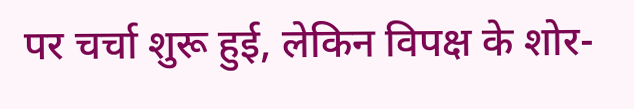पर चर्चा शुरू हुई, लेकिन विपक्ष के शोर-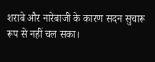शराबे और नारेबाजी के कारण सदन सुचारू रूप से नहीं चल सका।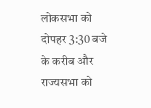लोकसभा को दोपहर 3:30 बजे के करीब और राज्यसभा को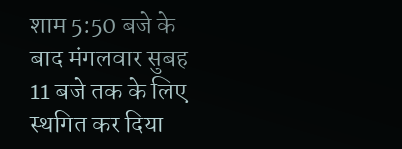शाम 5:50 बजे के बाद मंगलवार सुबह 11 बजे तक के लिए स्थगित कर दिया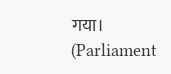गया। (Parliament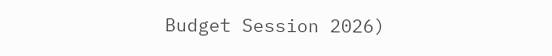Budget Session 2026)